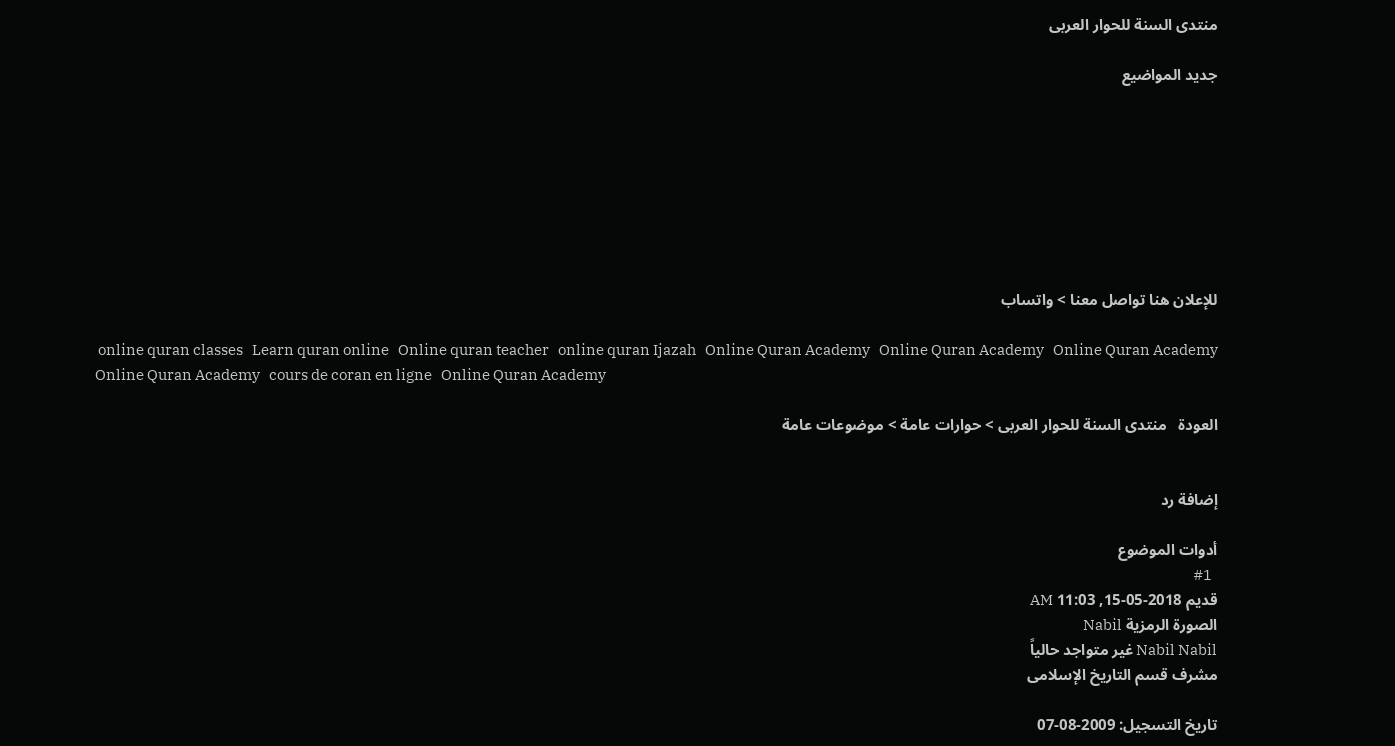منتدى السنة للحوار العربى

جديد المواضيع








للإعلان هنا تواصل معنا > واتساب

 online quran classes   Learn quran online   Online quran teacher   online quran Ijazah   Online Quran Academy   Online Quran Academy   Online Quran Academy   Online Quran Academy   cours de coran en ligne   Online Quran Academy

العودة   منتدى السنة للحوار العربى > حوارات عامة > موضوعات عامة


إضافة رد

أدوات الموضوع
  #1
قديم 2018-05-15, 11:03 AM
الصورة الرمزية Nabil
Nabil Nabil غير متواجد حالياً
مشرف قسم التاريخ الإسلامى

تاريخ التسجيل: 2009-08-07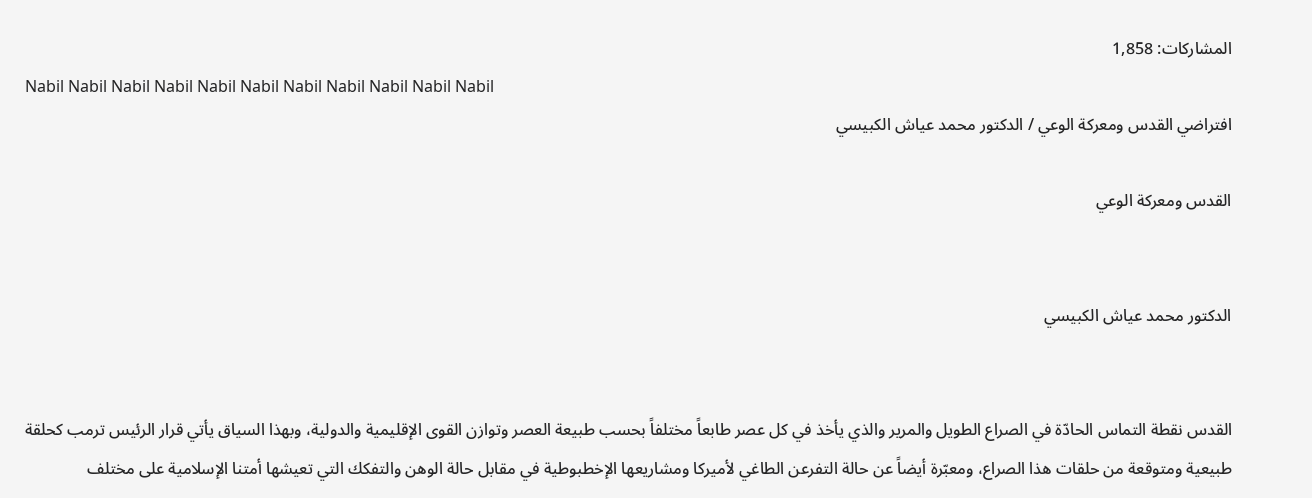المشاركات: 1,858
Nabil Nabil Nabil Nabil Nabil Nabil Nabil Nabil Nabil Nabil Nabil
افتراضي القدس ومعركة الوعي / الدكتور محمد عياش الكبيسي

القدس ومعركة الوعي


الدكتور محمد عياش الكبيسي


القدس نقطة التماس الحادّة في الصراع الطويل والمرير والذي يأخذ في كل عصر طابعاً مختلفاً بحسب طبيعة العصر وتوازن القوى الإقليمية والدولية، وبهذا السياق يأتي قرار الرئيس ترمب كحلقة طبيعية ومتوقعة من حلقات هذا الصراع، ومعبّرة أيضاً عن حالة التفرعن الطاغي لأميركا ومشاريعها الإخطبوطية في مقابل حالة الوهن والتفكك التي تعيشها أمتنا الإسلامية على مختلف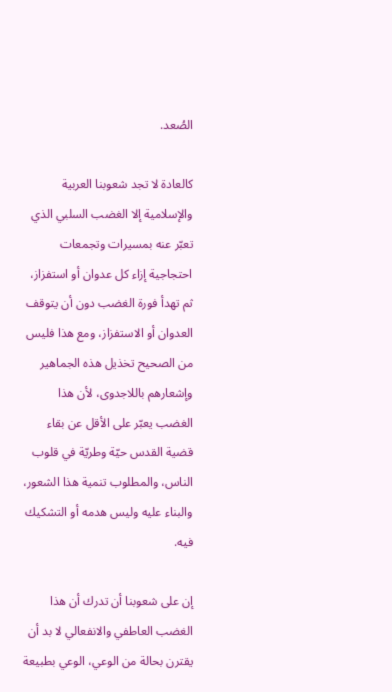الصُعد.

كالعادة لا تجد شعوبنا العربية والإسلامية إلا الغضب السلبي الذي تعبّر عنه بمسيرات وتجمعات احتجاجية إزاء كل عدوان أو استفزاز، ثم تهدأ فورة الغضب دون أن يتوقف العدوان أو الاستفزاز، ومع هذا فليس من الصحيح تخذيل هذه الجماهير وإشعارهم باللاجدوى، لأن هذا الغضب يعبّر على الأقل عن بقاء قضية القدس حيّة وطريّة في قلوب الناس، والمطلوب تنمية هذا الشعور، والبناء عليه وليس هدمه أو التشكيك فيه.

إن على شعوبنا أن تدرك أن هذا الغضب العاطفي والانفعالي لا بد أن يقترن بحالة من الوعي، الوعي بطبيعة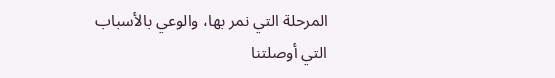المرحلة التي نمر بها، والوعي بالأسباب التي أوصلتنا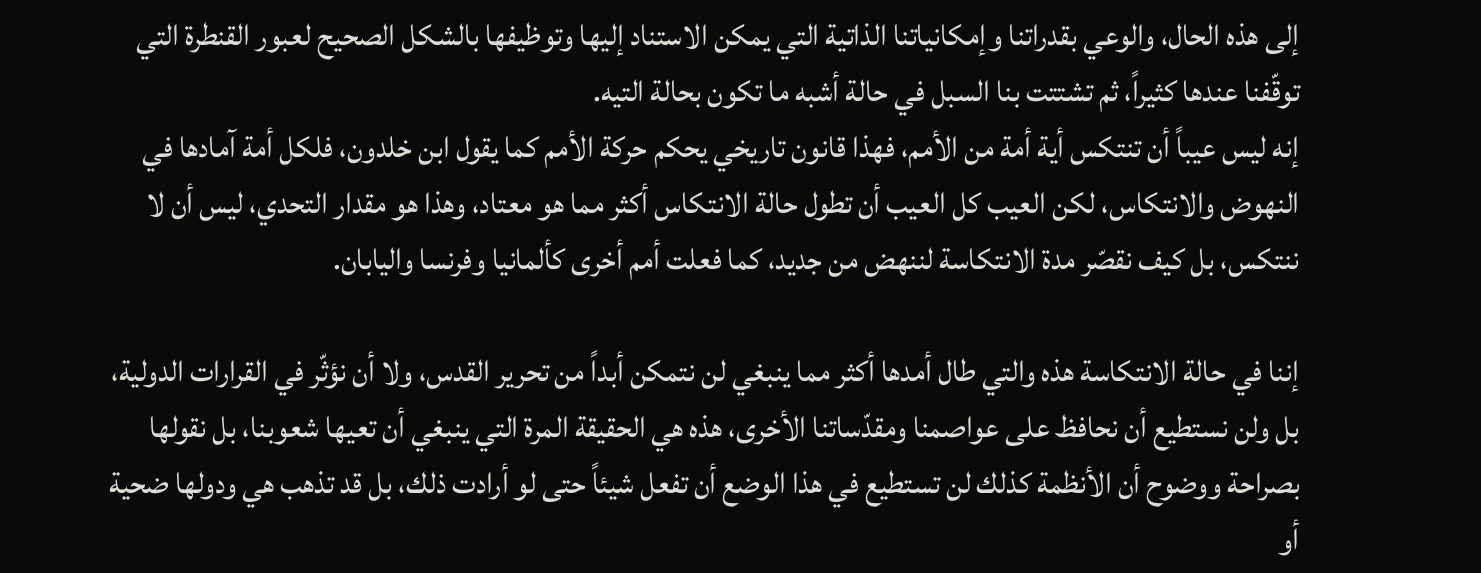إلى هذه الحال، والوعي بقدراتنا وإمكانياتنا الذاتية التي يمكن الاستناد إليها وتوظيفها بالشكل الصحيح لعبور القنطرة التي توقّفنا عندها كثيراً، ثم تشتتت بنا السبل في حالة أشبه ما تكون بحالة التيه.
إنه ليس عيباً أن تنتكس أية أمة من الأمم، فهذا قانون تاريخي يحكم حركة الأمم كما يقول ابن خلدون، فلكل أمة آمادها في النهوض والانتكاس، لكن العيب كل العيب أن تطول حالة الانتكاس أكثر مما هو معتاد، وهذا هو مقدار التحدي، ليس أن لا ننتكس، بل كيف نقصّر مدة الانتكاسة لننهض من جديد، كما فعلت أمم أخرى كألمانيا وفرنسا واليابان.

إننا في حالة الانتكاسة هذه والتي طال أمدها أكثر مما ينبغي لن نتمكن أبداً من تحرير القدس، ولا أن نؤثّر في القرارات الدولية، بل ولن نستطيع أن نحافظ على عواصمنا ومقدّساتنا الأخرى، هذه هي الحقيقة المرة التي ينبغي أن تعيها شعوبنا، بل نقولها بصراحة ووضوح أن الأنظمة كذلك لن تستطيع في هذا الوضع أن تفعل شيئاً حتى لو أرادت ذلك، بل قد تذهب هي ودولها ضحية أو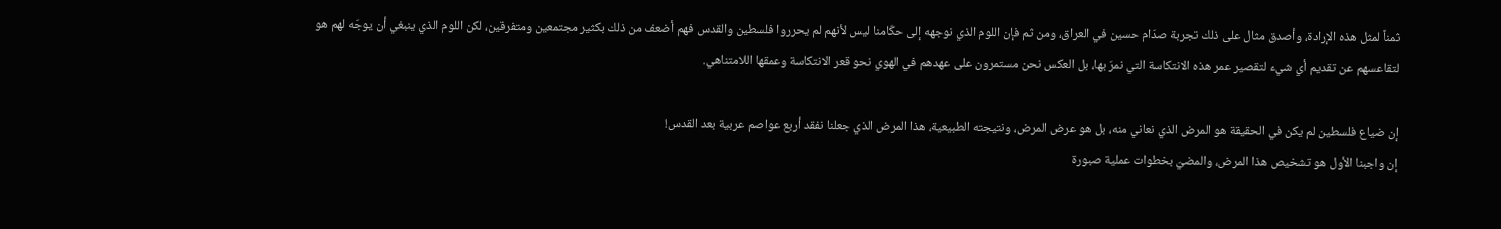ثمناً لمثل هذه الإرادة، وأصدق مثال على ذلك تجربة صدّام حسين في العراق، ومن ثم فإن اللوم الذي نوجهه إلى حكّامنا ليس لأنهم لم يحرروا فلسطين والقدس فهم أضعف من ذلك بكثير مجتمعين ومتفرقين، لكن اللوم الذي ينبغي أن يوجّه لهم هو لتقاعسهم عن تقديم أي شيء لتقصير عمر هذه الانتكاسة التي نمرّ بها، بل العكس نحن مستمرون على عهدهم في الهوي نحو قعر الانتكاسة وعمقها اللامتناهي.

إن ضياع فلسطين لم يكن في الحقيقة هو المرض الذي نعاني منه، بل هو عرض المرض، ونتيجته الطبيعية، هذا المرض الذي جعلنا نفقد أربع عواصم عربية بعد القدس!
إن واجبنا الأول هو تشخيص هذا المرض، والمضيّ بخطوات عملية صبورة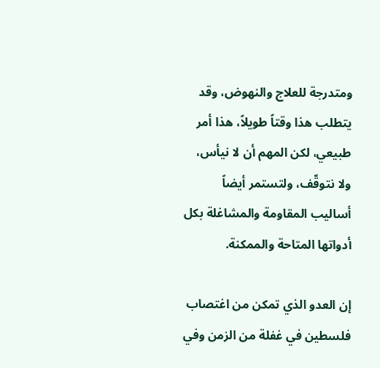ومتدرجة للعلاج والنهوض، وقد يتطلب هذا وقتاً طويلاً، هذا أمر طبيعي، لكن المهم أن لا نيأس، ولا نتوقّف، ولتستمر أيضاً أساليب المقاومة والمشاغلة بكل أدواتها المتاحة والممكنة.

إن العدو الذي تمكن من اغتصاب فلسطين في غفلة من الزمن وفي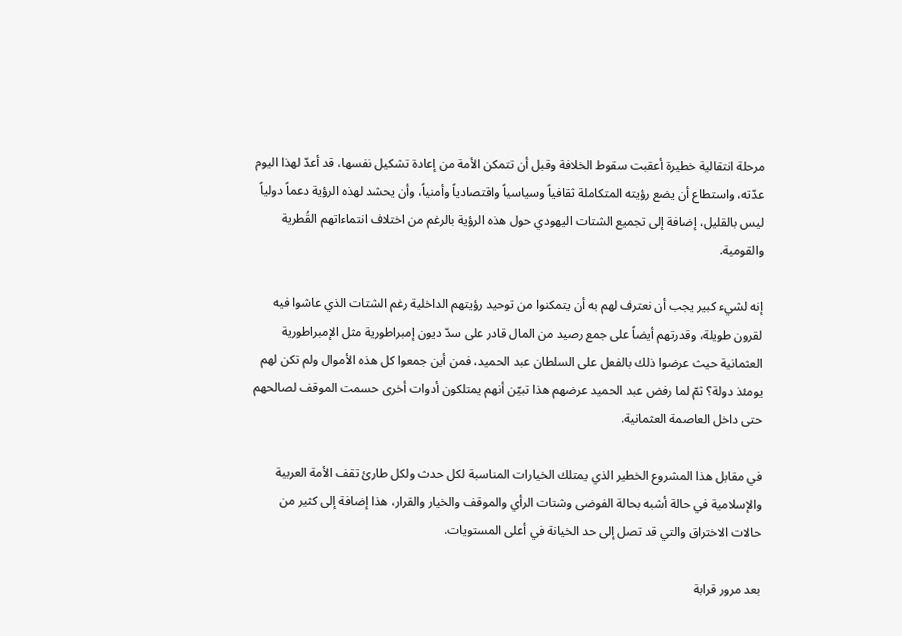مرحلة انتقالية خطيرة أعقبت سقوط الخلافة وقبل أن تتمكن الأمة من إعادة تشكيل نفسها، قد أعدّ لهذا اليوم عدّته، واستطاع أن يضع رؤيته المتكاملة ثقافياً وسياسياً واقتصادياً وأمنياً، وأن يحشد لهذه الرؤية دعماً دولياً ليس بالقليل، إضافة إلى تجميع الشتات اليهودي حول هذه الرؤية بالرغم من اختلاف انتماءاتهم القُطرية والقومية.

إنه لشيء كبير يجب أن نعترف لهم به أن يتمكنوا من توحيد رؤيتهم الداخلية رغم الشتات الذي عاشوا فيه لقرون طويلة، وقدرتهم أيضاً على جمع رصيد من المال قادر على سدّ ديون إمبراطورية مثل الإمبراطورية العثمانية حيث عرضوا ذلك بالفعل على السلطان عبد الحميد، فمن أين جمعوا كل هذه الأموال ولم تكن لهم يومئذ دولة؟ ثمّ لما رفض عبد الحميد عرضهم هذا تبيّن أنهم يمتلكون أدوات أخرى حسمت الموقف لصالحهم حتى داخل العاصمة العثمانية.

في مقابل هذا المشروع الخطير الذي يمتلك الخيارات المناسبة لكل حدث ولكل طارئ تقف الأمة العربية والإسلامية في حالة أشبه بحالة الفوضى وشتات الرأي والموقف والخيار والقرار، هذا إضافة إلى كثير من حالات الاختراق والتي قد تصل إلى حد الخيانة في أعلى المستويات.

بعد مرور قرابة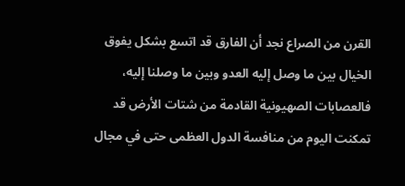القرن من الصراع نجد أن الفارق قد اتسع بشكل يفوق الخيال بين ما وصل إليه العدو وبين ما وصلنا إليه، فالعصابات الصهيونية القادمة من شتات الأرض قد تمكنت اليوم من منافسة الدول العظمى حتى في مجال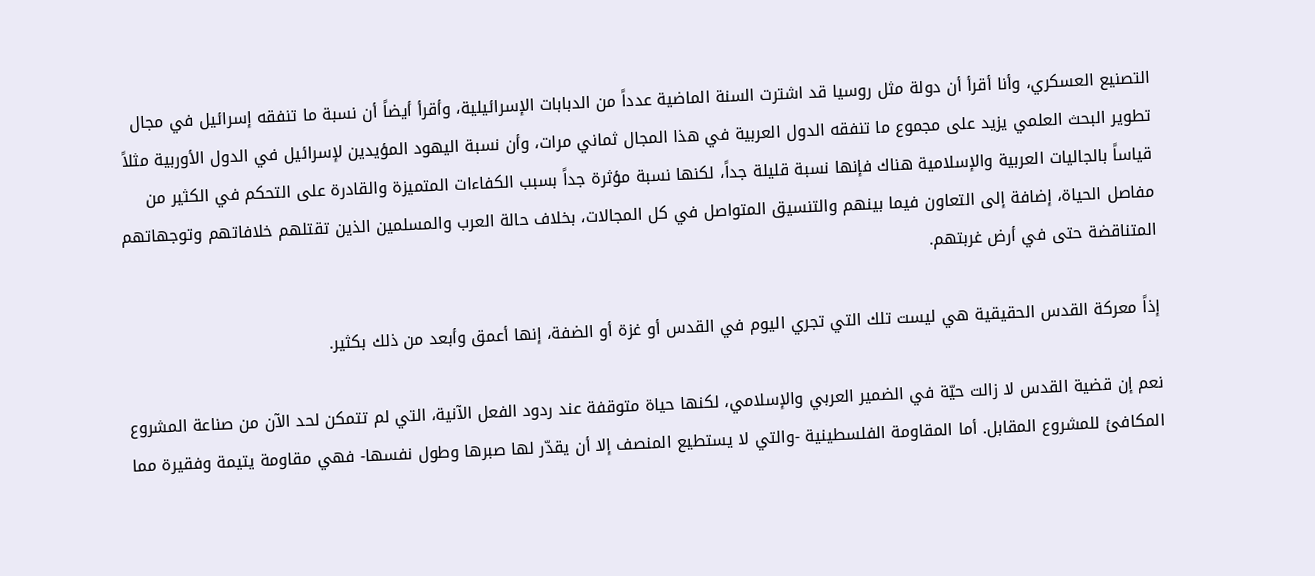التصنيع العسكري، وأنا أقرأ أن دولة مثل روسيا قد اشترت السنة الماضية عدداً من الدبابات الإسرائيلية، وأقرأ أيضاً أن نسبة ما تنفقه إسرائيل في مجال تطوير البحث العلمي يزيد على مجموع ما تنفقه الدول العربية في هذا المجال ثماني مرات، وأن نسبة اليهود المؤيدين لإسرائيل في الدول الأوربية مثلاً قياساً بالجاليات العربية والإسلامية هناك فإنها نسبة قليلة جداً، لكنها نسبة مؤثرة جداً بسبب الكفاءات المتميزة والقادرة على التحكم في الكثير من مفاصل الحياة، إضافة إلى التعاون فيما بينهم والتنسيق المتواصل في كل المجالات، بخلاف حالة العرب والمسلمين الذين تقتلهم خلافاتهم وتوجهاتهم المتناقضة حتى في أرض غربتهم.

إذاً معركة القدس الحقيقية هي ليست تلك التي تجري اليوم في القدس أو غزة أو الضفة، إنها أعمق وأبعد من ذلك بكثير.

نعم إن قضية القدس لا زالت حيّة في الضمير العربي والإسلامي، لكنها حياة متوقفة عند ردود الفعل الآنية، التي لم تتمكن لحد الآن من صناعة المشروع المكافئ للمشروع المقابل. أما المقاومة الفلسطينية -والتي لا يستطيع المنصف إلا أن يقدّر لها صبرها وطول نفسها- فهي مقاومة يتيمة وفقيرة مما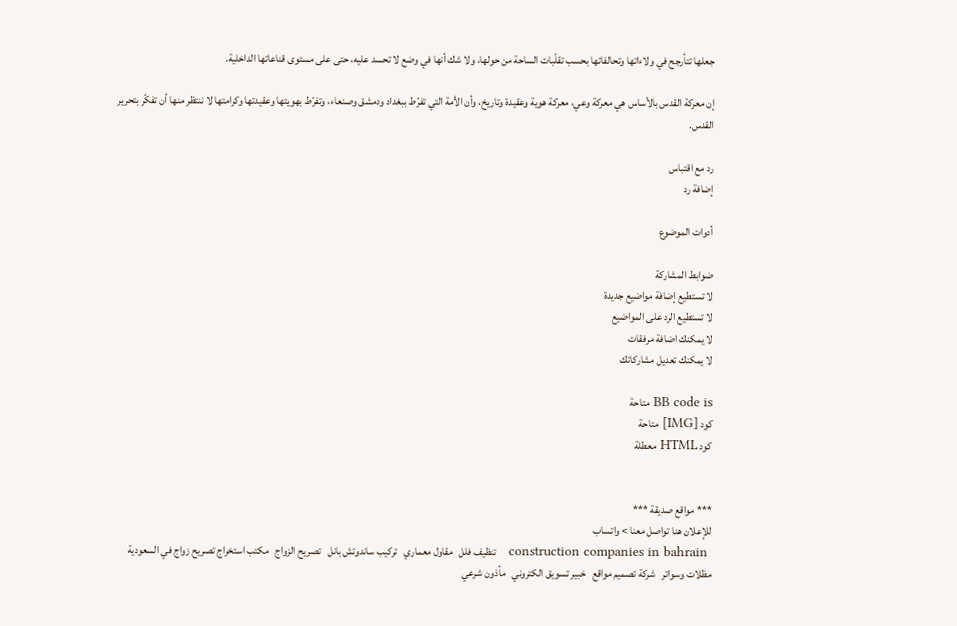جعلها تتأرجح في ولاءاتها وتحالفاتها بحسب تقلّبات الساحة من حولها، ولا شك أنها في وضع لا تحسد عليه، حتى على مستوى قناعاتها الداخلية.

إن معركة القدس بالأساس هي معركة وعي، معركة هوية وعقيدة وتاريخ، وأن الأمة التي تفرّط ببغداد ودمشق وصنعاء، وتفرّط بهويتها وعقيدتها وكرامتها لا ننتظر منها أن تفكّر بتحرير القدس.

رد مع اقتباس
إضافة رد

أدوات الموضوع

ضوابط المشاركة
لا تستطيع إضافة مواضيع جديدة
لا تستطيع الرد على المواضيع
لا يمكنك اضافة مرفقات
لا يمكنك تعديل مشاركاتك

BB code is متاحة
كود [IMG] متاحة
كود HTML معطلة


*** مواقع صديقة ***
للإعلان هنا تواصل معنا > واتساب
 construction companies in bahrain   تنظيف فلل   مقاول معماري   تركيب ساندوتش بانل   تصريح الزواج   مكتب استخراج تصريح زواج في السعودية   مظلات وسواتر   شركة تصميم مواقع   خبير تسويق الكتروني   مأذون شرعي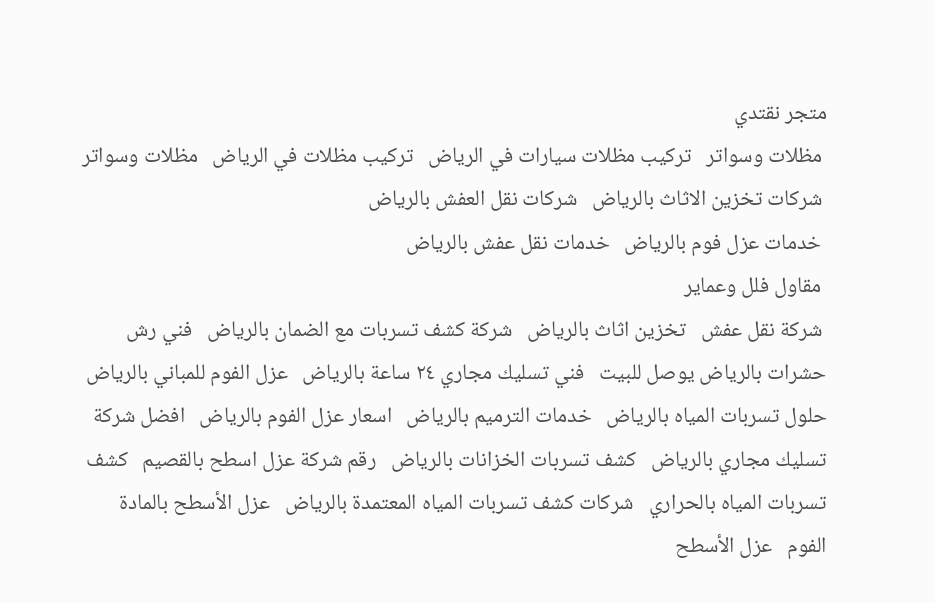متجر نقتدي
 مظلات وسواتر   تركيب مظلات سيارات في الرياض   تركيب مظلات في الرياض   مظلات وسواتر
 شركات تخزين الاثاث بالرياض   شركات نقل العفش بالرياض
 خدمات عزل فوم بالرياض   خدمات نقل عفش بالرياض
 مقاول فلل وعماير
 شركة نقل عفش   تخزين اثاث بالرياض   شركة كشف تسربات مع الضمان بالرياض   فني رش حشرات بالرياض يوصل للبيت   فني تسليك مجاري ٢٤ ساعة بالرياض   عزل الفوم للمباني بالرياض   حلول تسربات المياه بالرياض   خدمات الترميم بالرياض   اسعار عزل الفوم بالرياض   افضل شركة تسليك مجاري بالرياض   كشف تسربات الخزانات بالرياض   رقم شركة عزل اسطح بالقصيم   كشف تسربات المياه بالحراري   شركات كشف تسربات المياه المعتمدة بالرياض   عزل الأسطح بالمادة الفوم   عزل الأسطح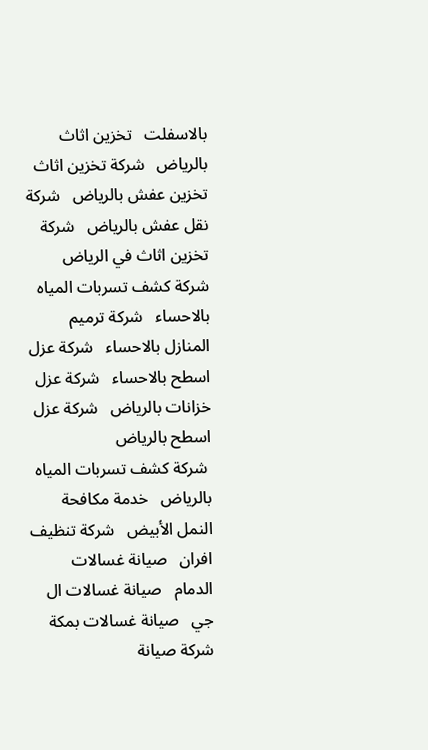بالاسفلت   تخزين اثاث بالرياض   شركة تخزين اثاث   تخزين عفش بالرياض   شركة نقل عفش بالرياض   شركة تخزين اثاث في الرياض   شركة كشف تسربات المياه بالاحساء   شركة ترميم المنازل بالاحساء   شركة عزل اسطح بالاحساء   شركة عزل خزانات بالرياض   شركة عزل اسطح بالرياض
 شركة كشف تسربات المياه بالرياض   خدمة مكافحة النمل الأبيض   شركة تنظيف افران   صيانة غسالات الدمام   صيانة غسالات ال جي   صيانة غسالات بمكة   شركة صيانة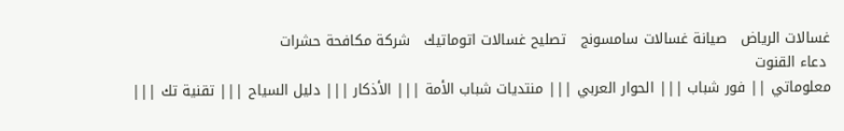غسالات الرياض   صيانة غسالات سامسونج   تصليح غسالات اتوماتيك   شركة مكافحة حشرات
 دعاء القنوت
معلوماتي || فور شباب ||| الحوار العربي ||| منتديات شباب الأمة ||| الأذكار ||| دليل السياح ||| تقنية تك |||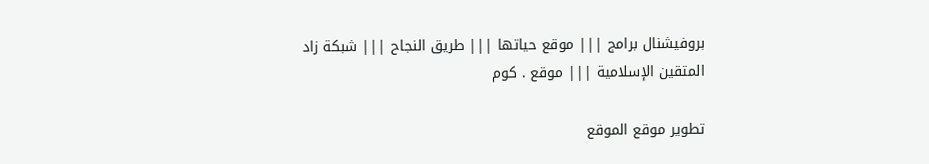بروفيشنال برامج ||| موقع حياتها ||| طريق النجاح ||| شبكة زاد المتقين الإسلامية ||| موقع . كوم

تطوير موقع الموقع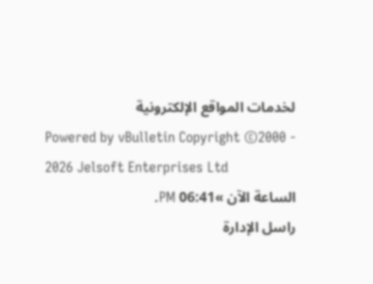لخدمات المواقع الإلكترونية
Powered by vBulletin Copyright ©2000 - 2026 Jelsoft Enterprises Ltd
الساعة الآن »06:41 PM.
راسل الإدارة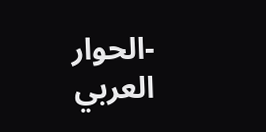-الحوار العربي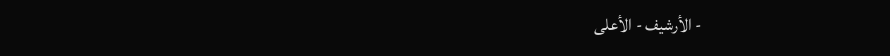- الأرشيف - الأعلى